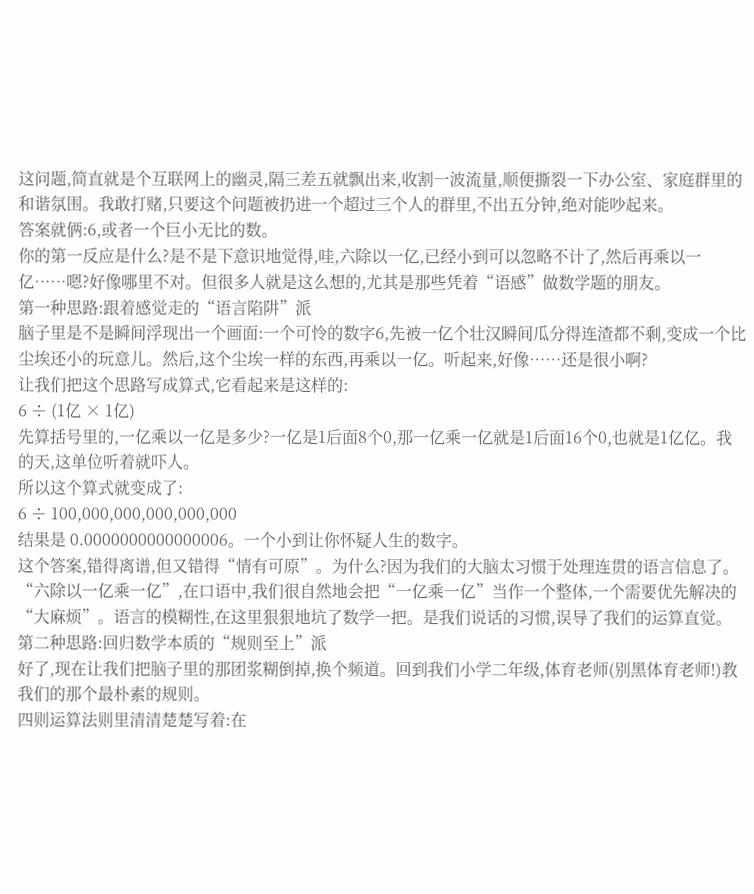这问题,简直就是个互联网上的幽灵,隔三差五就飘出来,收割一波流量,顺便撕裂一下办公室、家庭群里的和谐氛围。我敢打赌,只要这个问题被扔进一个超过三个人的群里,不出五分钟,绝对能吵起来。
答案就俩:6,或者一个巨小无比的数。
你的第一反应是什么?是不是下意识地觉得,哇,六除以一亿,已经小到可以忽略不计了,然后再乘以一亿……嗯?好像哪里不对。但很多人就是这么想的,尤其是那些凭着“语感”做数学题的朋友。
第一种思路:跟着感觉走的“语言陷阱”派
脑子里是不是瞬间浮现出一个画面:一个可怜的数字6,先被一亿个壮汉瞬间瓜分得连渣都不剩,变成一个比尘埃还小的玩意儿。然后,这个尘埃一样的东西,再乘以一亿。听起来,好像……还是很小啊?
让我们把这个思路写成算式,它看起来是这样的:
6 ÷ (1亿 × 1亿)
先算括号里的,一亿乘以一亿是多少?一亿是1后面8个0,那一亿乘一亿就是1后面16个0,也就是1亿亿。我的天,这单位听着就吓人。
所以这个算式就变成了:
6 ÷ 100,000,000,000,000,000
结果是 0.0000000000000006。一个小到让你怀疑人生的数字。
这个答案,错得离谱,但又错得“情有可原”。为什么?因为我们的大脑太习惯于处理连贯的语言信息了。“六除以一亿乘一亿”,在口语中,我们很自然地会把“一亿乘一亿”当作一个整体,一个需要优先解决的“大麻烦”。语言的模糊性,在这里狠狠地坑了数学一把。是我们说话的习惯,误导了我们的运算直觉。
第二种思路:回归数学本质的“规则至上”派
好了,现在让我们把脑子里的那团浆糊倒掉,换个频道。回到我们小学二年级,体育老师(别黑体育老师!)教我们的那个最朴素的规则。
四则运算法则里清清楚楚写着:在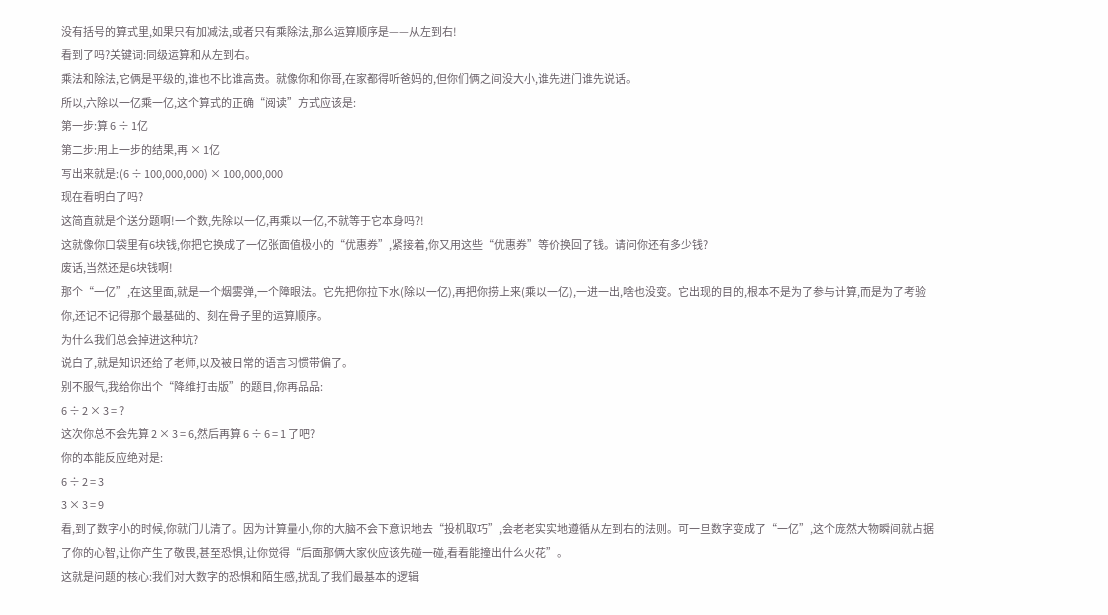没有括号的算式里,如果只有加减法,或者只有乘除法,那么运算顺序是——从左到右!
看到了吗?关键词:同级运算和从左到右。
乘法和除法,它俩是平级的,谁也不比谁高贵。就像你和你哥,在家都得听爸妈的,但你们俩之间没大小,谁先进门谁先说话。
所以,六除以一亿乘一亿,这个算式的正确“阅读”方式应该是:
第一步:算 6 ÷ 1亿
第二步:用上一步的结果,再 × 1亿
写出来就是:(6 ÷ 100,000,000) × 100,000,000
现在看明白了吗?
这简直就是个送分题啊!一个数,先除以一亿,再乘以一亿,不就等于它本身吗?!
这就像你口袋里有6块钱,你把它换成了一亿张面值极小的“优惠券”,紧接着,你又用这些“优惠券”等价换回了钱。请问你还有多少钱?
废话,当然还是6块钱啊!
那个“一亿”,在这里面,就是一个烟雾弹,一个障眼法。它先把你拉下水(除以一亿),再把你捞上来(乘以一亿),一进一出,啥也没变。它出现的目的,根本不是为了参与计算,而是为了考验你,还记不记得那个最基础的、刻在骨子里的运算顺序。
为什么我们总会掉进这种坑?
说白了,就是知识还给了老师,以及被日常的语言习惯带偏了。
别不服气,我给你出个“降维打击版”的题目,你再品品:
6 ÷ 2 × 3 = ?
这次你总不会先算 2 × 3 = 6,然后再算 6 ÷ 6 = 1 了吧?
你的本能反应绝对是:
6 ÷ 2 = 3
3 × 3 = 9
看,到了数字小的时候,你就门儿清了。因为计算量小,你的大脑不会下意识地去“投机取巧”,会老老实实地遵循从左到右的法则。可一旦数字变成了“一亿”,这个庞然大物瞬间就占据了你的心智,让你产生了敬畏,甚至恐惧,让你觉得“后面那俩大家伙应该先碰一碰,看看能撞出什么火花”。
这就是问题的核心:我们对大数字的恐惧和陌生感,扰乱了我们最基本的逻辑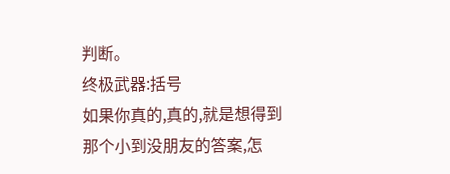判断。
终极武器:括号
如果你真的,真的,就是想得到那个小到没朋友的答案,怎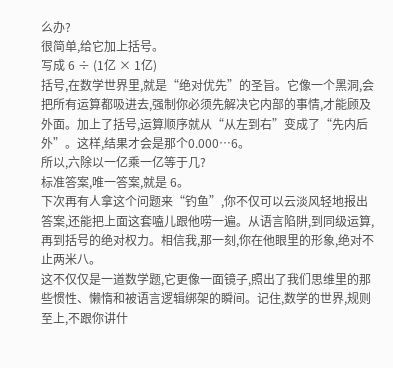么办?
很简单,给它加上括号。
写成 6 ÷ (1亿 × 1亿)
括号,在数学世界里,就是“绝对优先”的圣旨。它像一个黑洞,会把所有运算都吸进去,强制你必须先解决它内部的事情,才能顾及外面。加上了括号,运算顺序就从“从左到右”变成了“先内后外”。这样,结果才会是那个0.000…6。
所以,六除以一亿乘一亿等于几?
标准答案,唯一答案,就是 6。
下次再有人拿这个问题来“钓鱼”,你不仅可以云淡风轻地报出答案,还能把上面这套嗑儿跟他唠一遍。从语言陷阱,到同级运算,再到括号的绝对权力。相信我,那一刻,你在他眼里的形象,绝对不止两米八。
这不仅仅是一道数学题,它更像一面镜子,照出了我们思维里的那些惯性、懒惰和被语言逻辑绑架的瞬间。记住,数学的世界,规则至上,不跟你讲什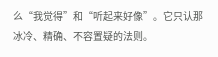么“我觉得”和“听起来好像”。它只认那冰冷、精确、不容置疑的法则。